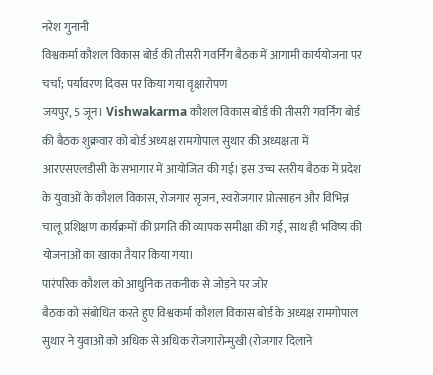नरेश गुनानी
विश्वकर्मा कौशल विकास बोर्ड की तीसरी गवर्निंग बैठक में आगामी कार्ययोजना पर चर्चा; पर्यावरण दिवस पर किया गया वृक्षारोपण
जयपुर, 5 जून। Vishwakarma कौशल विकास बोर्ड की तीसरी गवर्निंग बोर्ड की बैठक शुक्रवार को बोर्ड अध्यक्ष रामगोपाल सुथार की अध्यक्षता में आरएसएलडीसी के सभागार में आयोजित की गई। इस उच्च स्तरीय बैठक में प्रदेश के युवाओं के कौशल विकास, रोजगार सृजन, स्वरोजगार प्रोत्साहन और विभिन्न चालू प्रशिक्षण कार्यक्रमों की प्रगति की व्यापक समीक्षा की गई, साथ ही भविष्य की योजनाओं का खाका तैयार किया गया।
पारंपरिक कौशल को आधुनिक तकनीक से जोड़ने पर जोर
बैठक को संबोधित करते हुए विश्वकर्मा कौशल विकास बोर्ड के अध्यक्ष रामगोपाल सुथार ने युवाओं को अधिक से अधिक रोजगारोन्मुखी (रोजगार दिलाने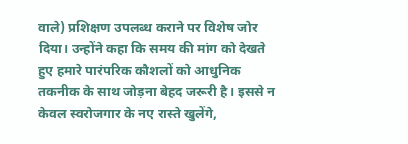वाले) प्रशिक्षण उपलब्ध कराने पर विशेष जोर दिया। उन्होंने कहा कि समय की मांग को देखते हुए हमारे पारंपरिक कौशलों को आधुनिक तकनीक के साथ जोड़ना बेहद जरूरी है। इससे न केवल स्वरोजगार के नए रास्ते खुलेंगे,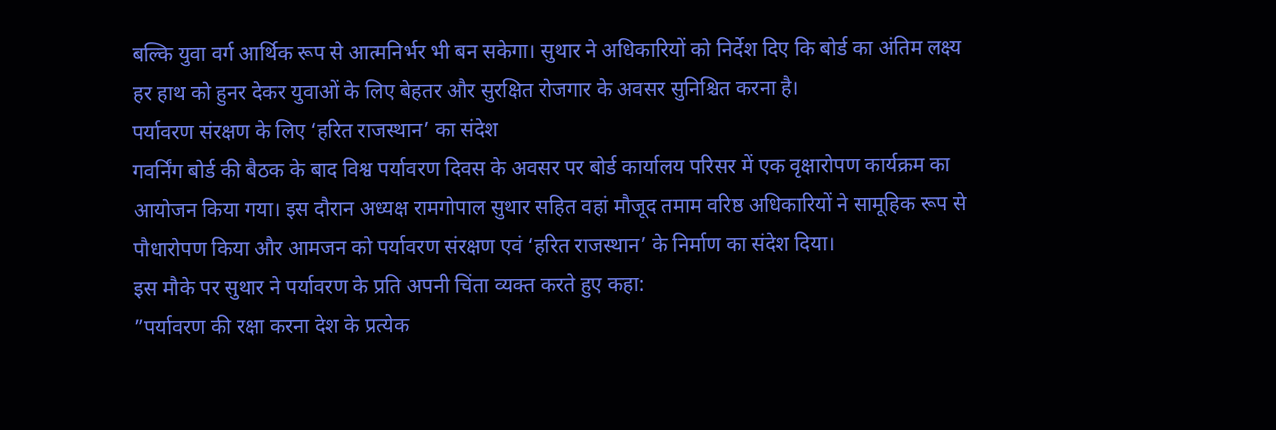बल्कि युवा वर्ग आर्थिक रूप से आत्मनिर्भर भी बन सकेगा। सुथार ने अधिकारियों को निर्देश दिए कि बोर्ड का अंतिम लक्ष्य हर हाथ को हुनर देकर युवाओं के लिए बेहतर और सुरक्षित रोजगार के अवसर सुनिश्चित करना है।
पर्यावरण संरक्षण के लिए ‘हरित राजस्थान’ का संदेश
गवर्निंग बोर्ड की बैठक के बाद विश्व पर्यावरण दिवस के अवसर पर बोर्ड कार्यालय परिसर में एक वृक्षारोपण कार्यक्रम का आयोजन किया गया। इस दौरान अध्यक्ष रामगोपाल सुथार सहित वहां मौजूद तमाम वरिष्ठ अधिकारियों ने सामूहिक रूप से पौधारोपण किया और आमजन को पर्यावरण संरक्षण एवं ‘हरित राजस्थान’ के निर्माण का संदेश दिया।
इस मौके पर सुथार ने पर्यावरण के प्रति अपनी चिंता व्यक्त करते हुए कहा:
”पर्यावरण की रक्षा करना देश के प्रत्येक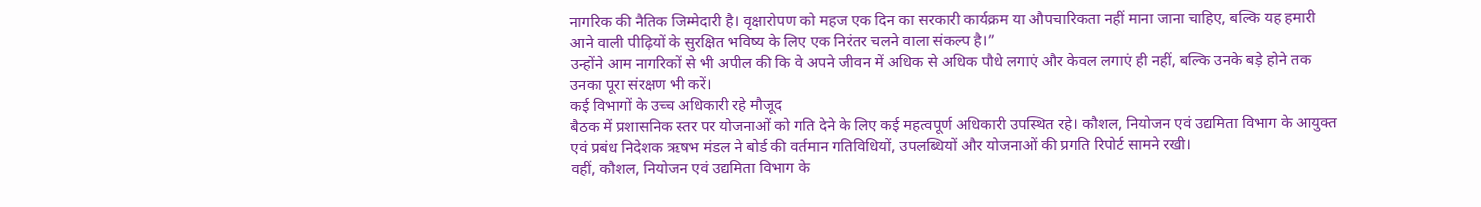नागरिक की नैतिक जिम्मेदारी है। वृक्षारोपण को महज एक दिन का सरकारी कार्यक्रम या औपचारिकता नहीं माना जाना चाहिए, बल्कि यह हमारी आने वाली पीढ़ियों के सुरक्षित भविष्य के लिए एक निरंतर चलने वाला संकल्प है।”
उन्होंने आम नागरिकों से भी अपील की कि वे अपने जीवन में अधिक से अधिक पौधे लगाएं और केवल लगाएं ही नहीं, बल्कि उनके बड़े होने तक उनका पूरा संरक्षण भी करें।
कई विभागों के उच्च अधिकारी रहे मौजूद
बैठक में प्रशासनिक स्तर पर योजनाओं को गति देने के लिए कई महत्वपूर्ण अधिकारी उपस्थित रहे। कौशल, नियोजन एवं उद्यमिता विभाग के आयुक्त एवं प्रबंध निदेशक ऋषभ मंडल ने बोर्ड की वर्तमान गतिविधियों, उपलब्धियों और योजनाओं की प्रगति रिपोर्ट सामने रखी।
वहीं, कौशल, नियोजन एवं उद्यमिता विभाग के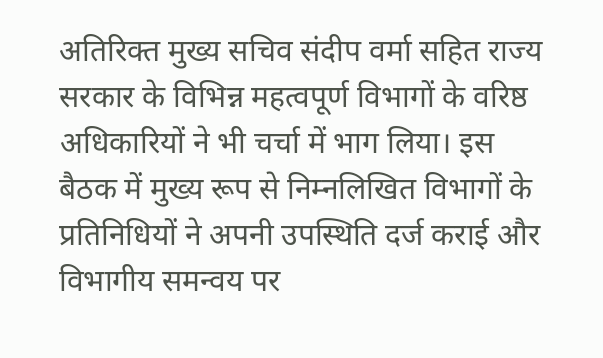अतिरिक्त मुख्य सचिव संदीप वर्मा सहित राज्य सरकार के विभिन्न महत्वपूर्ण विभागों के वरिष्ठ अधिकारियों ने भी चर्चा में भाग लिया। इस बैठक में मुख्य रूप से निम्नलिखित विभागों के प्रतिनिधियों ने अपनी उपस्थिति दर्ज कराई और विभागीय समन्वय पर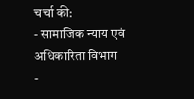चर्चा की:
- सामाजिक न्याय एवं अधिकारिता विभाग
-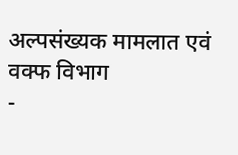अल्पसंख्यक मामलात एवं वक्फ विभाग
-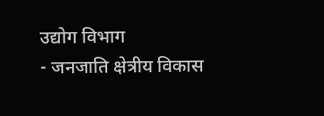उद्योग विभाग
- जनजाति क्षेत्रीय विकास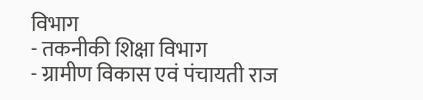विभाग
- तकनीकी शिक्षा विभाग
- ग्रामीण विकास एवं पंचायती राज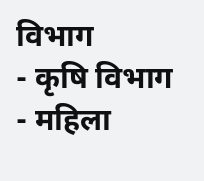विभाग
- कृषि विभाग
- महिला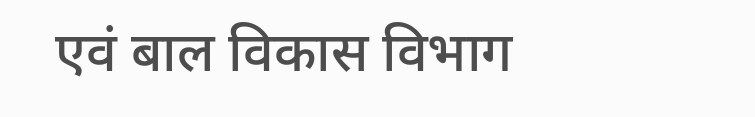एवं बाल विकास विभाग